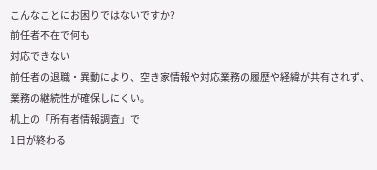こんなことにお困りではないですか?
前任者不在で何も
対応できない
前任者の退職・異動により、空き家情報や対応業務の履歴や経緯が共有されず、業務の継続性が確保しにくい。
机上の「所有者情報調査」で
1日が終わる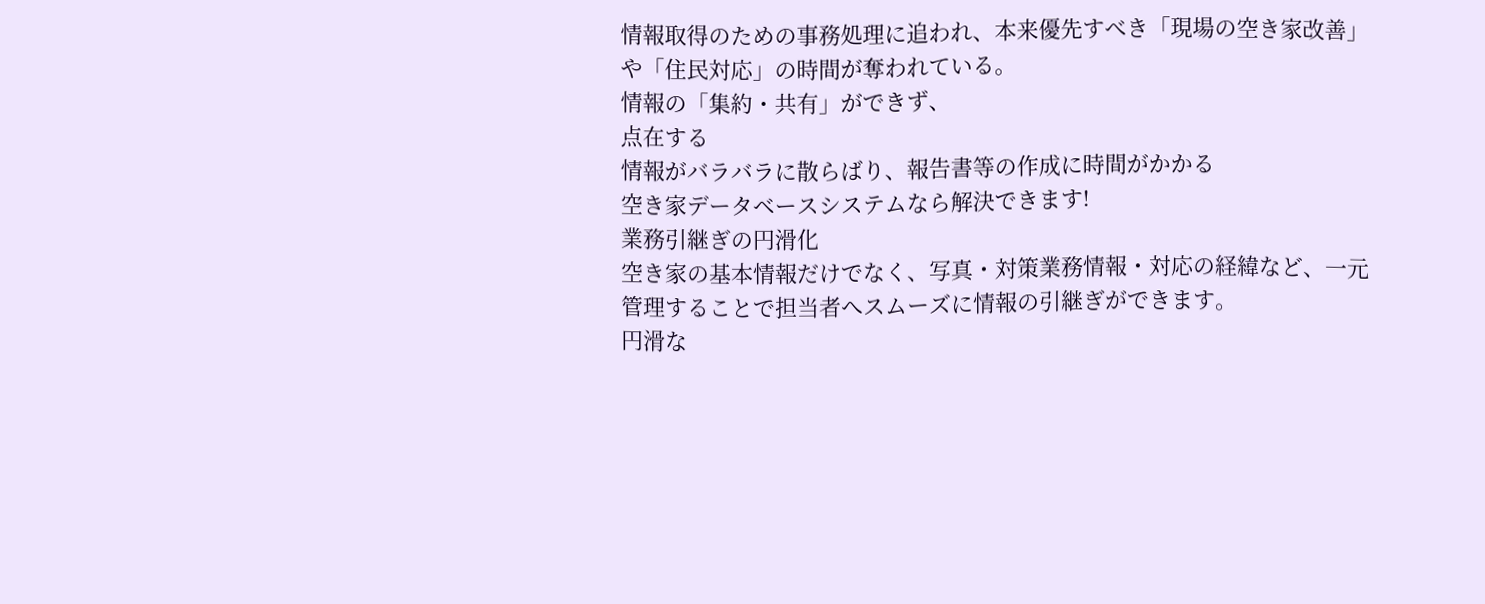情報取得のための事務処理に追われ、本来優先すべき「現場の空き家改善」や「住民対応」の時間が奪われている。
情報の「集約・共有」ができず、
点在する
情報がバラバラに散らばり、報告書等の作成に時間がかかる
空き家データベースシステムなら解決できます!
業務引継ぎの円滑化
空き家の基本情報だけでなく、写真・対策業務情報・対応の経緯など、一元管理することで担当者へスムーズに情報の引継ぎができます。
円滑な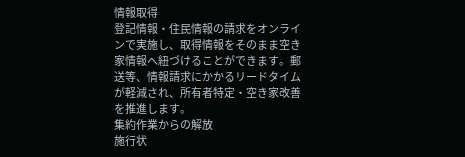情報取得
登記情報・住民情報の請求をオンラインで実施し、取得情報をそのまま空き家情報へ紐づけることができます。郵送等、情報請求にかかるリードタイムが軽減され、所有者特定・空き家改善を推進します。
集約作業からの解放
施行状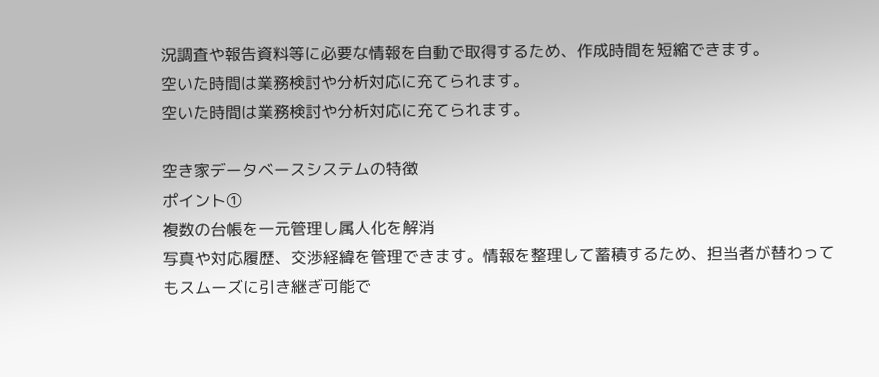況調査や報告資料等に必要な情報を自動で取得するため、作成時間を短縮できます。
空いた時間は業務検討や分析対応に充てられます。
空いた時間は業務検討や分析対応に充てられます。

空き家データベースシステムの特徴
ポイント①
複数の台帳を一元管理し属人化を解消
写真や対応履歴、交渉経緯を管理できます。情報を整理して蓄積するため、担当者が替わってもスムーズに引き継ぎ可能で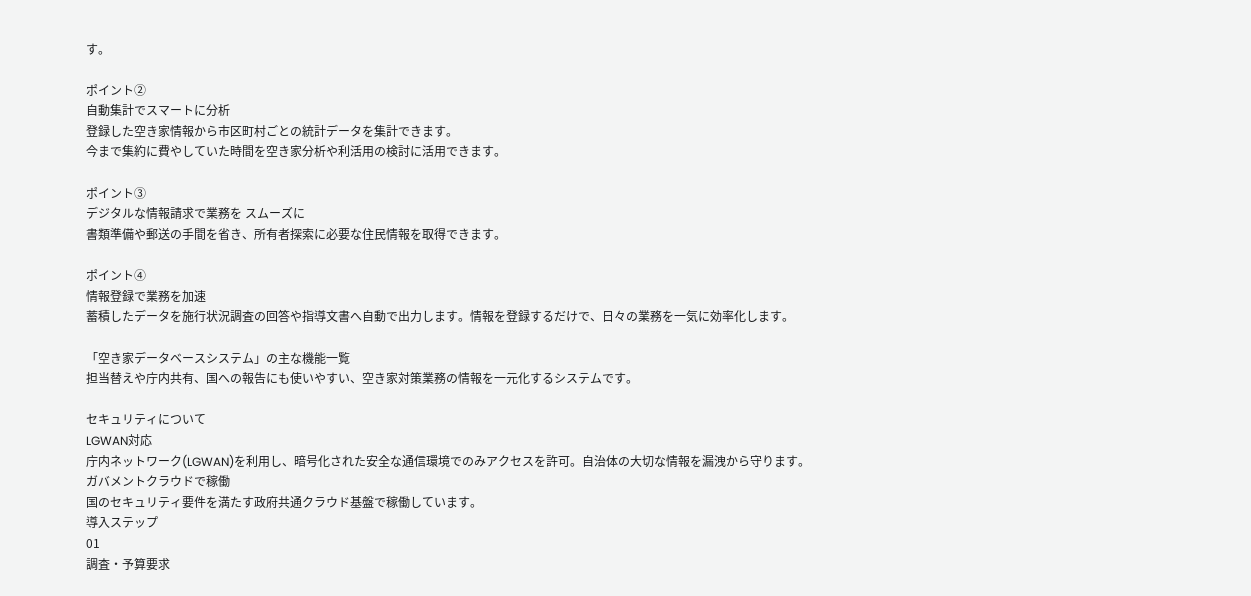す。

ポイント②
自動集計でスマートに分析
登録した空き家情報から市区町村ごとの統計データを集計できます。
今まで集約に費やしていた時間を空き家分析や利活用の検討に活用できます。

ポイント③
デジタルな情報請求で業務を スムーズに
書類準備や郵送の手間を省き、所有者探索に必要な住民情報を取得できます。

ポイント④
情報登録で業務を加速
蓄積したデータを施行状況調査の回答や指導文書へ自動で出力します。情報を登録するだけで、日々の業務を一気に効率化します。

「空き家データベースシステム」の主な機能一覧
担当替えや庁内共有、国への報告にも使いやすい、空き家対策業務の情報を一元化するシステムです。

セキュリティについて
LGWAN対応
庁内ネットワーク(LGWAN)を利用し、暗号化された安全な通信環境でのみアクセスを許可。自治体の大切な情報を漏洩から守ります。
ガバメントクラウドで稼働
国のセキュリティ要件を満たす政府共通クラウド基盤で稼働しています。
導入ステップ
01
調査・予算要求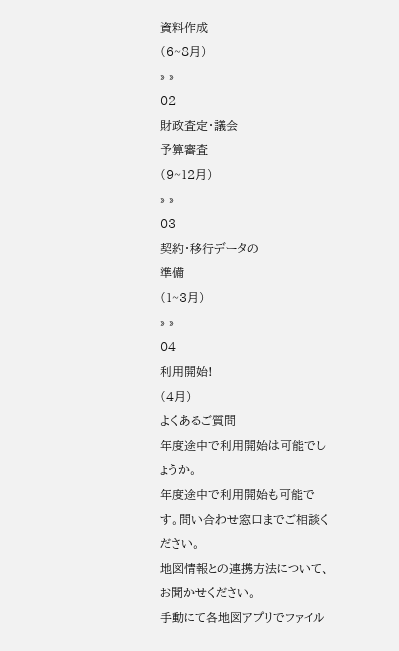資料作成
(6~8月)
» »
02
財政査定・議会
予算審査
(9~12月)
» »
03
契約・移行データの
準備
(1~3月)
» »
04
利用開始!
(4月)
よくあるご質問
年度途中で利用開始は可能でしょうか。
年度途中で利用開始も可能です。問い合わせ窓口までご相談ください。
地図情報との連携方法について、お聞かせください。
手動にて各地図アプリでファイル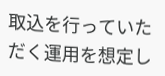取込を行っていただく運用を想定し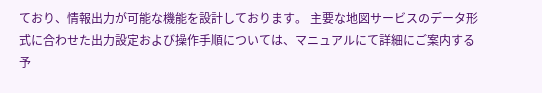ており、情報出力が可能な機能を設計しております。 主要な地図サービスのデータ形式に合わせた出力設定および操作手順については、マニュアルにて詳細にご案内する予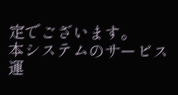定でございます。
本システムのサービス運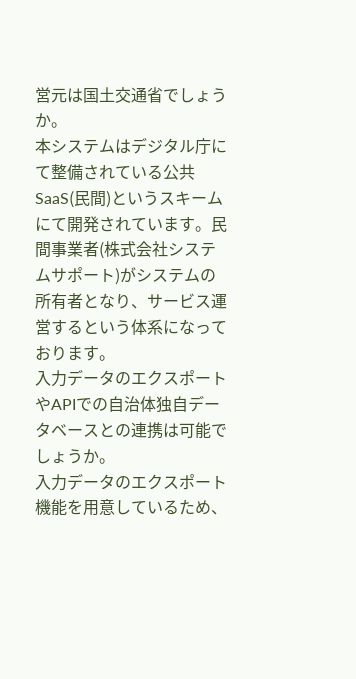営元は国土交通省でしょうか。
本システムはデジタル庁にて整備されている公共SaaS(民間)というスキームにて開発されています。民間事業者(株式会社システムサポート)がシステムの所有者となり、サービス運営するという体系になっております。
入力データのエクスポートやAPIでの自治体独自データベースとの連携は可能でしょうか。
入力データのエクスポート機能を用意しているため、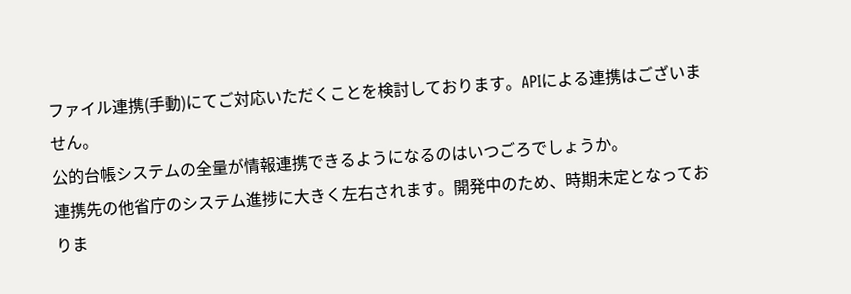ファイル連携(手動)にてご対応いただくことを検討しております。APIによる連携はございません。
公的台帳システムの全量が情報連携できるようになるのはいつごろでしょうか。
連携先の他省庁のシステム進捗に大きく左右されます。開発中のため、時期未定となっておりま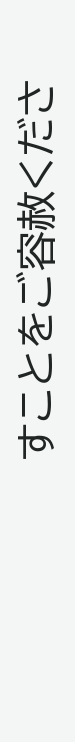すことをご容赦くださ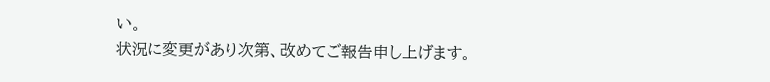い。
状況に変更があり次第、改めてご報告申し上げます。